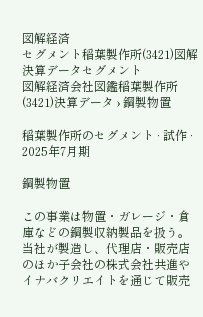図解経済
セグメント稲葉製作所(3421)図解決算データセグメント
図解経済会社図鑑稲葉製作所(3421)決算データ › 鋼製物置

稲葉製作所のセグメント · 試作 · 2025年7月期

鋼製物置

この事業は物置・ガレージ・倉庫などの鋼製収納製品を扱う。当社が製造し、代理店・販売店のほか子会社の株式会社共進やイナバクリエイトを通じて販売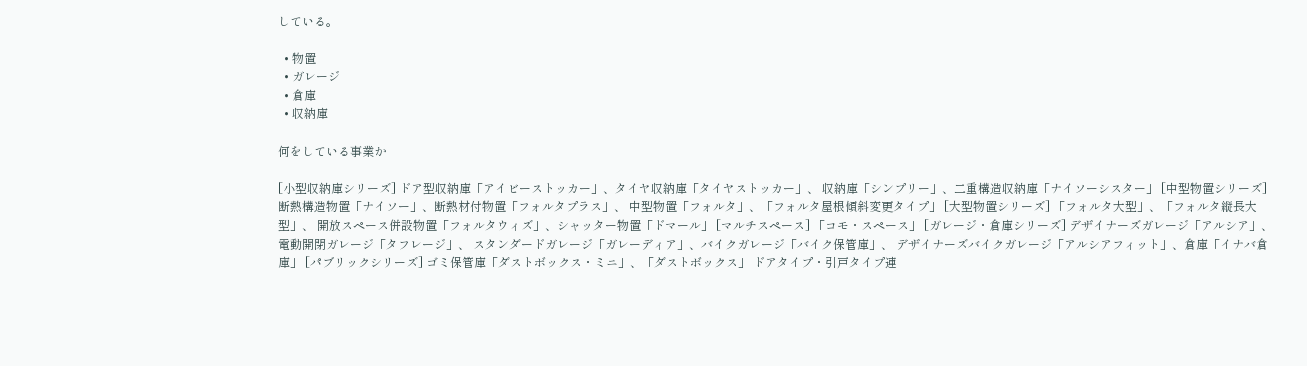している。

  • 物置
  • ガレージ
  • 倉庫
  • 収納庫

何をしている事業か

[小型収納庫シリーズ] ドア型収納庫「アイビーストッカー」、タイヤ収納庫「タイヤストッカー」、 収納庫「シンプリー」、二重構造収納庫「ナイソーシスター」 [中型物置シリーズ] 断熱構造物置「ナイソー」、断熱材付物置「フォルタプラス」、 中型物置「フォルタ」、「フォルタ屋根傾斜変更タイプ」 [大型物置シリーズ] 「フォルタ大型」、「フォルタ縦長大型」、 開放スペース併設物置「フォルタウィズ」、シャッター物置「ドマール」 [マルチスペース] 「コモ・スペース」 [ガレージ・倉庫シリーズ] デザイナーズガレージ「アルシア」、電動開閉ガレージ「タフレージ」、 スタンダードガレージ「ガレーディア」、バイクガレージ「バイク保管庫」、 デザイナーズバイクガレージ「アルシアフィット」、倉庫「イナバ倉庫」 [パブリックシリーズ] ゴミ保管庫「ダストボックス・ミニ」、「ダストボックス」 ドアタイプ・引戸タイプ連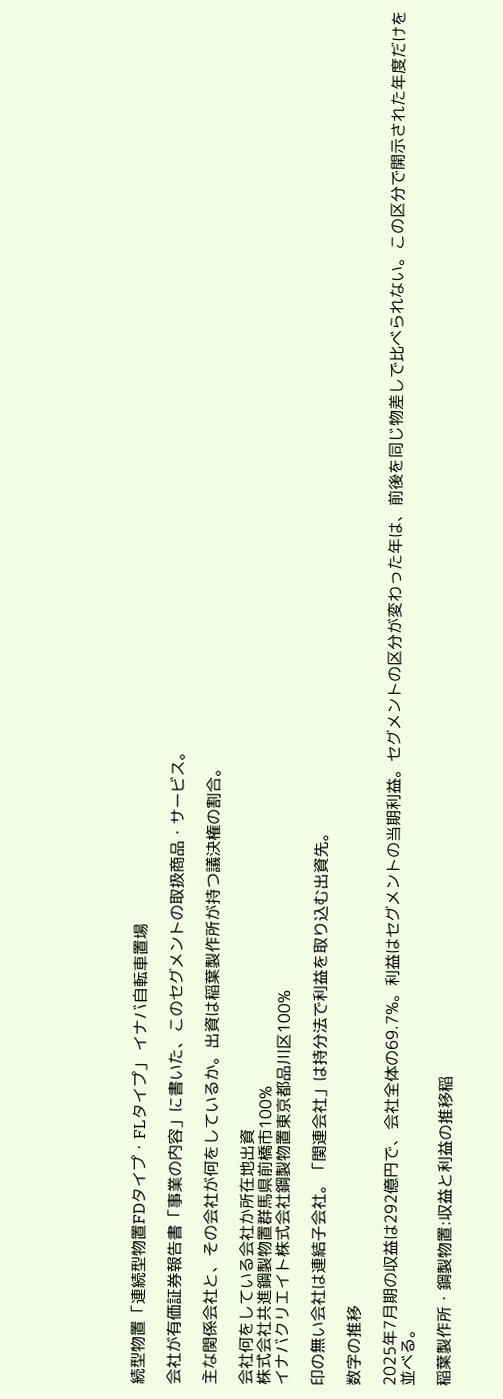続型物置「連続型物置FDタイプ・FLタイプ」 イナバ自転車置場

会社が有価証券報告書「事業の内容」に書いた、このセグメントの取扱商品・サービス。

主な関係会社と、その会社が何をしているか。出資は稲葉製作所が持つ議決権の割合。

会社何をしている会社か所在地出資
株式会社共進鋼製物置群馬県前橋市100%
イナバクリエイト株式会社鋼製物置東京都品川区100%

印の無い会社は連結子会社。「関連会社」は持分法で利益を取り込む出資先。

数字の推移

2025年7月期の収益は292億円で、会社全体の69.7%。利益はセグメントの当期利益。セグメントの区分が変わった年は、前後を同じ物差しで比べられない。この区分で開示された年度だけを並べる。

稲葉製作所・鋼製物置:収益と利益の推移稲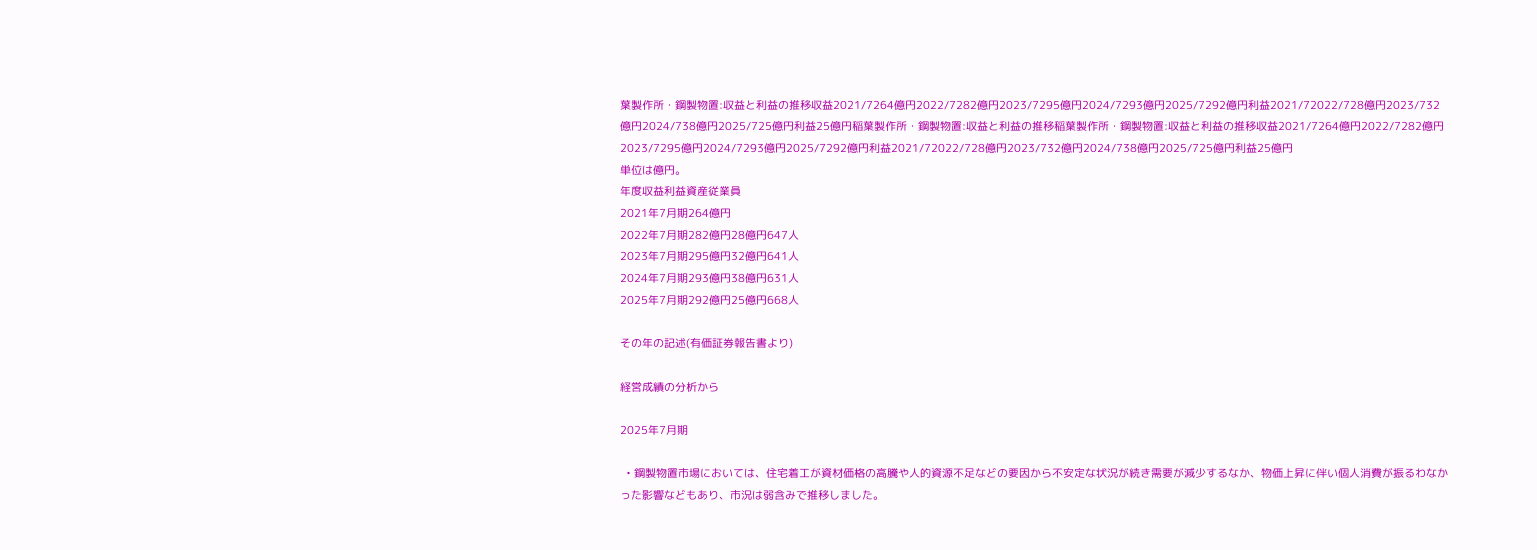葉製作所・鋼製物置:収益と利益の推移収益2021/7264億円2022/7282億円2023/7295億円2024/7293億円2025/7292億円利益2021/72022/728億円2023/732億円2024/738億円2025/725億円利益25億円稲葉製作所・鋼製物置:収益と利益の推移稲葉製作所・鋼製物置:収益と利益の推移収益2021/7264億円2022/7282億円2023/7295億円2024/7293億円2025/7292億円利益2021/72022/728億円2023/732億円2024/738億円2025/725億円利益25億円
単位は億円。
年度収益利益資産従業員
2021年7月期264億円
2022年7月期282億円28億円647人
2023年7月期295億円32億円641人
2024年7月期293億円38億円631人
2025年7月期292億円25億円668人

その年の記述(有価証券報告書より)

経営成績の分析から

2025年7月期

  • 鋼製物置市場においては、住宅着工が資材価格の高騰や人的資源不足などの要因から不安定な状況が続き需要が減少するなか、物価上昇に伴い個人消費が振るわなかった影響などもあり、市況は弱含みで推移しました。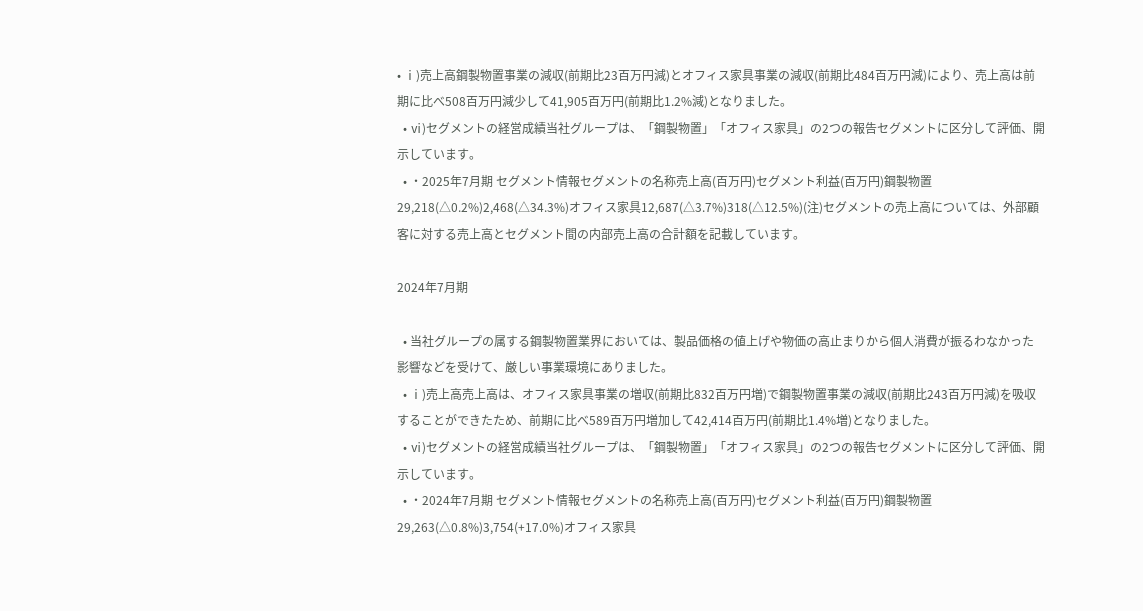• ⅰ)売上高鋼製物置事業の減収(前期比23百万円減)とオフィス家具事業の減収(前期比484百万円減)により、売上高は前期に比べ508百万円減少して41,905百万円(前期比1.2%減)となりました。
  • ⅵ)セグメントの経営成績当社グループは、「鋼製物置」「オフィス家具」の2つの報告セグメントに区分して評価、開示しています。
  • ・2025年7月期 セグメント情報セグメントの名称売上高(百万円)セグメント利益(百万円)鋼製物置29,218(△0.2%)2,468(△34.3%)オフィス家具12,687(△3.7%)318(△12.5%)(注)セグメントの売上高については、外部顧客に対する売上高とセグメント間の内部売上高の合計額を記載しています。

2024年7月期

  • 当社グループの属する鋼製物置業界においては、製品価格の値上げや物価の高止まりから個人消費が振るわなかった影響などを受けて、厳しい事業環境にありました。
  • ⅰ)売上高売上高は、オフィス家具事業の増収(前期比832百万円増)で鋼製物置事業の減収(前期比243百万円減)を吸収することができたため、前期に比べ589百万円増加して42,414百万円(前期比1.4%増)となりました。
  • ⅵ)セグメントの経営成績当社グループは、「鋼製物置」「オフィス家具」の2つの報告セグメントに区分して評価、開示しています。
  • ・2024年7月期 セグメント情報セグメントの名称売上高(百万円)セグメント利益(百万円)鋼製物置29,263(△0.8%)3,754(+17.0%)オフィス家具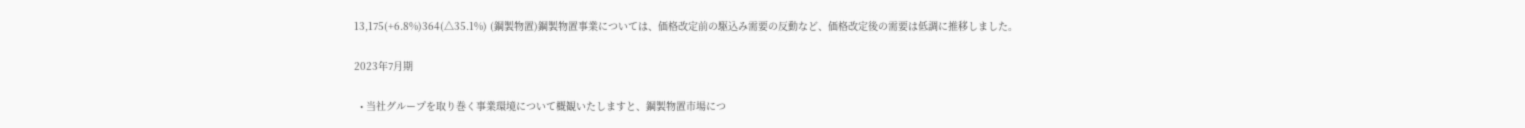13,175(+6.8%)364(△35.1%) (鋼製物置)鋼製物置事業については、価格改定前の駆込み需要の反動など、価格改定後の需要は低調に推移しました。

2023年7月期

  • 当社グループを取り巻く事業環境について概観いたしますと、鋼製物置市場につ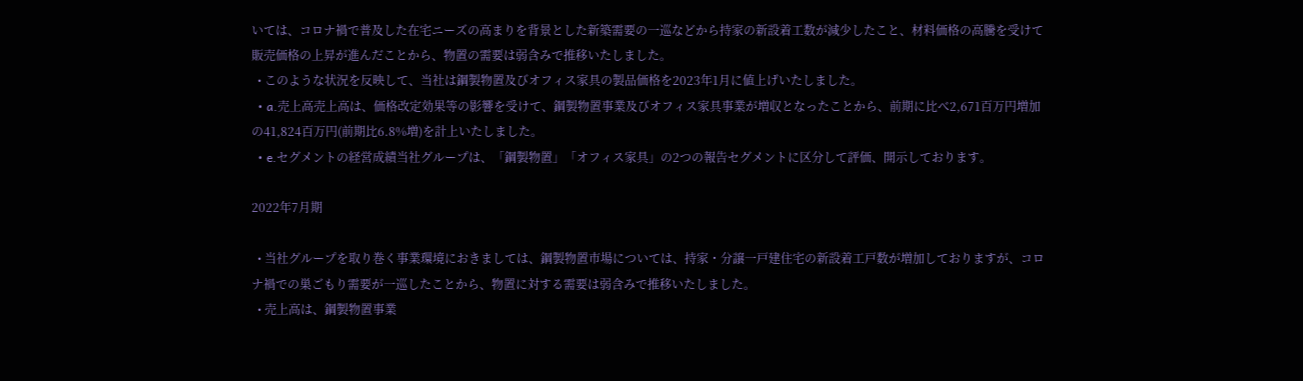いては、コロナ禍で普及した在宅ニーズの高まりを背景とした新築需要の一巡などから持家の新設着工数が減少したこと、材料価格の高騰を受けて販売価格の上昇が進んだことから、物置の需要は弱含みで推移いたしました。
  • このような状況を反映して、当社は鋼製物置及びオフィス家具の製品価格を2023年1月に値上げいたしました。
  • a.売上高売上高は、価格改定効果等の影響を受けて、鋼製物置事業及びオフィス家具事業が増収となったことから、前期に比べ2,671百万円増加の41,824百万円(前期比6.8%増)を計上いたしました。
  • e.セグメントの経営成績当社グループは、「鋼製物置」「オフィス家具」の2つの報告セグメントに区分して評価、開示しております。

2022年7月期

  • 当社グループを取り巻く事業環境におきましては、鋼製物置市場については、持家・分譲一戸建住宅の新設着工戸数が増加しておりますが、コロナ禍での巣ごもり需要が一巡したことから、物置に対する需要は弱含みで推移いたしました。
  • 売上高は、鋼製物置事業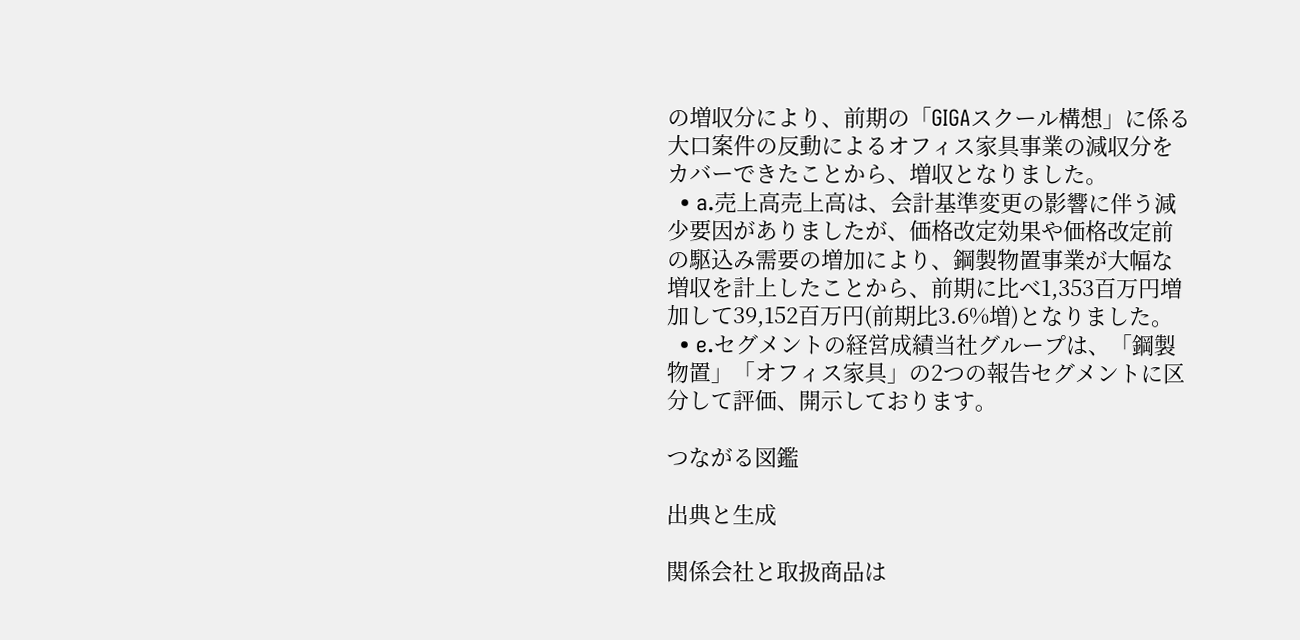の増収分により、前期の「GIGAスクール構想」に係る大口案件の反動によるオフィス家具事業の減収分をカバーできたことから、増収となりました。
  • a.売上高売上高は、会計基準変更の影響に伴う減少要因がありましたが、価格改定効果や価格改定前の駆込み需要の増加により、鋼製物置事業が大幅な増収を計上したことから、前期に比べ1,353百万円増加して39,152百万円(前期比3.6%増)となりました。
  • e.セグメントの経営成績当社グループは、「鋼製物置」「オフィス家具」の2つの報告セグメントに区分して評価、開示しております。

つながる図鑑

出典と生成

関係会社と取扱商品は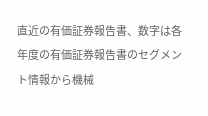直近の有価証券報告書、数字は各年度の有価証券報告書のセグメント情報から機械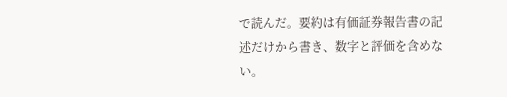で読んだ。要約は有価証券報告書の記述だけから書き、数字と評価を含めない。